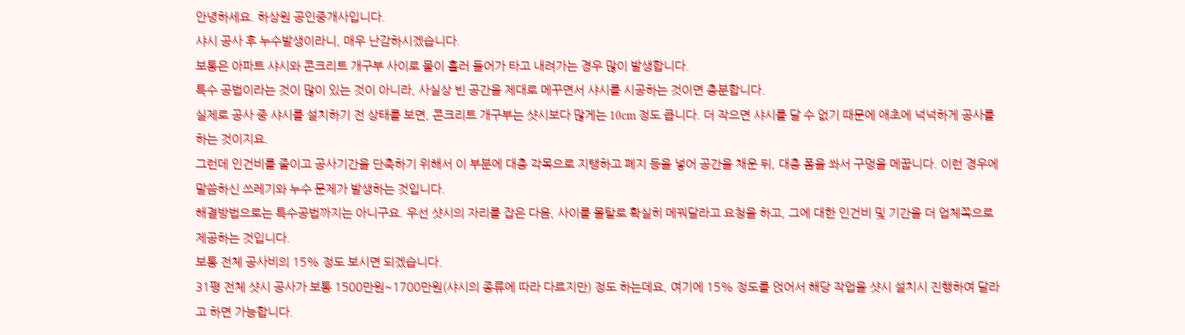안녕하세요. 하상원 공인중개사입니다.
샤시 공사 후 누수발생이라니, 매우 난감하시겠습니다.
보통은 아파트 샤시와 콘크리트 개구부 사이로 물이 흘러 들어가 타고 내려가는 경우 많이 발생합니다.
특수 공법이라는 것이 많이 있는 것이 아니라, 사실상 빈 공간을 제대로 메꾸면서 샤시를 시공하는 것이면 충분합니다.
실제로 공사 중 샤시를 설치하기 전 상태를 보면, 콘크리트 개구부는 샷시보다 많게는 10cm 정도 큽니다. 더 작으면 샤시를 달 수 없기 때문에 애초에 넉넉하게 공사를 하는 것이지요.
그런데 인건비를 줄이고 공사기간을 단축하기 위해서 이 부분에 대충 각목으로 지탱하고 폐지 등을 넣어 공간을 채운 뒤, 대충 폼을 쏴서 구멍을 메꿉니다. 이런 경우에 말씀하신 쓰레기와 누수 문제가 발생하는 것입니다.
해결방법으로는 특수공법까지는 아니구요. 우선 샷시의 자리를 잡은 다음, 사이를 몰탈로 확실히 메꿔달라고 요청을 하고, 그에 대한 인건비 및 기간을 더 업체쪽으로 제공하는 것입니다.
보통 전체 공사비의 15% 정도 보시면 되겠습니다.
31평 전체 샷시 공사가 보통 1500만원~1700만원(샤시의 종류에 따라 다르지만) 정도 하는데요, 여기에 15% 정도를 얹어서 해당 작업을 샷시 설치시 진행하여 달라고 하면 가능합니다.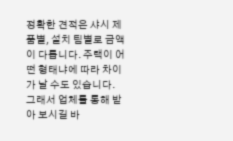정확한 견적은 샤시 제품별, 설치 팀별로 금액이 다릅니다. 주택이 어떤 형태냐에 따라 차이가 날 수도 있습니다.
그래서 업체를 통해 받아 보시길 바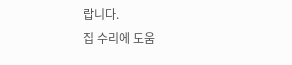랍니다.
집 수리에 도움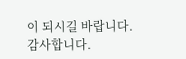이 되시길 바랍니다.
감사합니다.